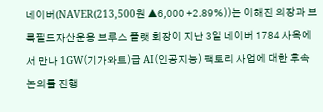네이버(NAVER(213,500원 ▲6,000 +2.89%))는 이해진 의장과 브룩필드자산운용 브루스 플랫 회장이 지난 3일 네이버 1784 사옥에서 만나 1GW(기가와트)급 AI(인공지능) 팩토리 사업에 대한 후속 논의를 진행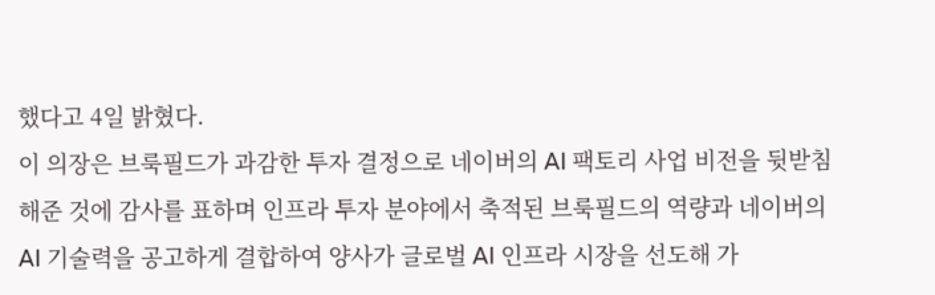했다고 4일 밝혔다.
이 의장은 브룩필드가 과감한 투자 결정으로 네이버의 AI 팩토리 사업 비전을 뒷받침해준 것에 감사를 표하며 인프라 투자 분야에서 축적된 브룩필드의 역량과 네이버의 AI 기술력을 공고하게 결합하여 양사가 글로벌 AI 인프라 시장을 선도해 가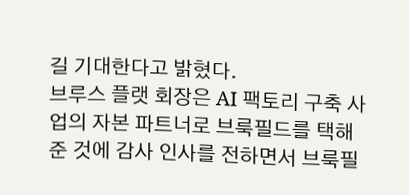길 기대한다고 밝혔다.
브루스 플랫 회장은 AI 팩토리 구축 사업의 자본 파트너로 브룩필드를 택해준 것에 감사 인사를 전하면서 브룩필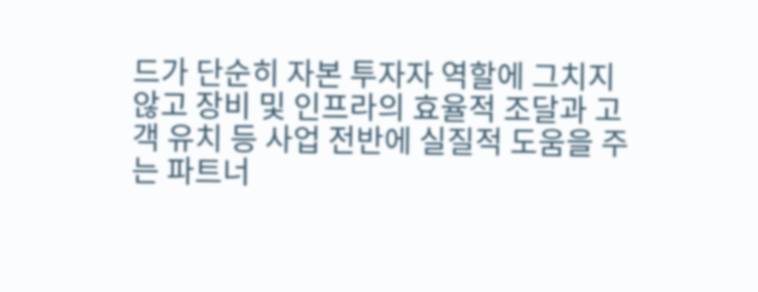드가 단순히 자본 투자자 역할에 그치지 않고 장비 및 인프라의 효율적 조달과 고객 유치 등 사업 전반에 실질적 도움을 주는 파트너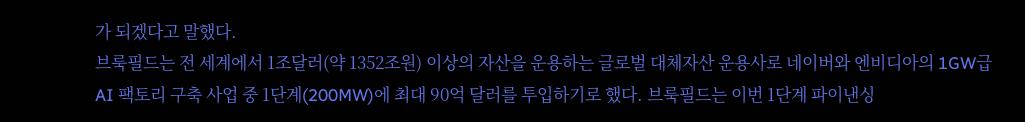가 되겠다고 말했다.
브룩필드는 전 세계에서 1조달러(약 1352조원) 이상의 자산을 운용하는 글로벌 대체자산 운용사로 네이버와 엔비디아의 1GW급 AI 팩토리 구축 사업 중 1단계(200MW)에 최대 90억 달러를 투입하기로 했다. 브룩필드는 이번 1단계 파이낸싱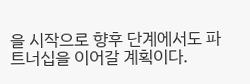을 시작으로 향후 단계에서도 파트너십을 이어갈 계획이다.